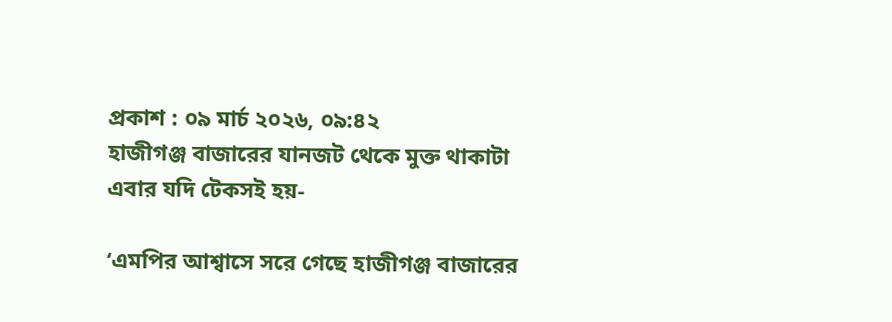প্রকাশ : ০৯ মার্চ ২০২৬, ০৯:৪২
হাজীগঞ্জ বাজারের যানজট থেকে মুক্ত থাকাটা এবার যদি টেকসই হয়-

‘এমপির আশ্বাসে সরে গেছে হাজীগঞ্জ বাজারের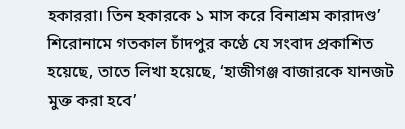হকাররা। তিন হকারকে ১ মাস করে বিনাশ্রম কারাদণ্ড’ শিরোনামে গতকাল চাঁদপুর কণ্ঠে যে সংবাদ প্রকাশিত হয়েছে, তাতে লিখা হয়েছে, ‘হাজীগঞ্জ বাজারকে যানজট মুক্ত করা হবে’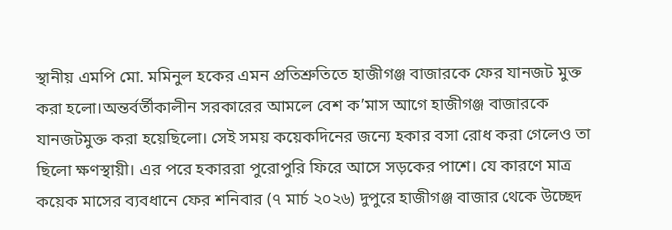স্থানীয় এমপি মো. মমিনুল হকের এমন প্রতিশ্রুতিতে হাজীগঞ্জ বাজারকে ফের যানজট মুক্ত করা হলো।অন্তর্বর্তীকালীন সরকারের আমলে বেশ ক’মাস আগে হাজীগঞ্জ বাজারকে যানজটমুক্ত করা হয়েছিলো। সেই সময় কয়েকদিনের জন্যে হকার বসা রোধ করা গেলেও তা ছিলো ক্ষণস্থায়ী। এর পরে হকাররা পুরোপুরি ফিরে আসে সড়কের পাশে। যে কারণে মাত্র কয়েক মাসের ব্যবধানে ফের শনিবার (৭ মার্চ ২০২৬) দুপুরে হাজীগঞ্জ বাজার থেকে উচ্ছেদ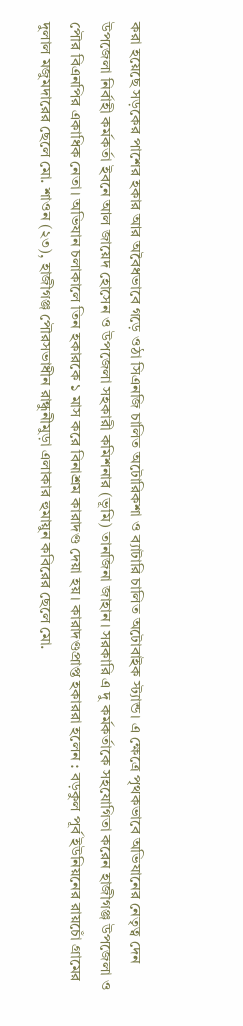করা হয়েছে সড়কের পাশের হকার আর অবৈধভাবে গড়ে ওঠা সিএনজি চালিত অটোরিকশা ও ব্যাটারি চালিত অটোবাইক স্ট্যান্ড। এ ক্ষেত্রে পৃথকভাবে অভিযানের নেতৃত্ব দেন উপজেলা নির্বাহী কর্মকর্তা ইবনে আল জায়েদ হোসেন ও উপজেলা সহকারী কমিশনার (ভূমি) তানজিনা জাহান। সরকারি এ দু কর্মকর্তাকে সহযোগিতা করেন হাজীগঞ্জ উপজেলা ও পৌর বিএনপির একাধিক নেতা। অভিযান চলাকালে তিন হকারকে ১ মাস করে বিনাশ্রম কারাদণ্ড দেয়া হয়। কারাদণ্ডপ্রাপ্ত হকাররা হলেন : বড়কুল পূর্ব ইউনিয়নের রায়চোঁ গ্রামের দুলাল মজুমদারের ছেলে মো. শাওন (২৩), হাজীগঞ্জ পৌরসভাধীন রান্ধুনীমুড়া এলাকার হুমায়ুন কবিরের ছেলে মো.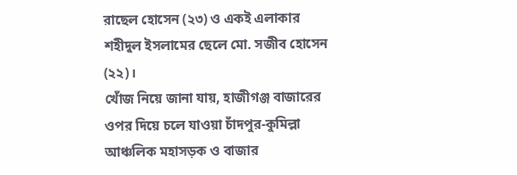রাছেল হোসেন (২৩) ও একই এলাকার শহীদুল ইসলামের ছেলে মো. সজীব হোসেন (২২)।
খোঁজ নিয়ে জানা যায়, হাজীগঞ্জ বাজারের ওপর দিয়ে চলে যাওয়া চাঁদপুর-কুমিল্লা আঞ্চলিক মহাসড়ক ও বাজার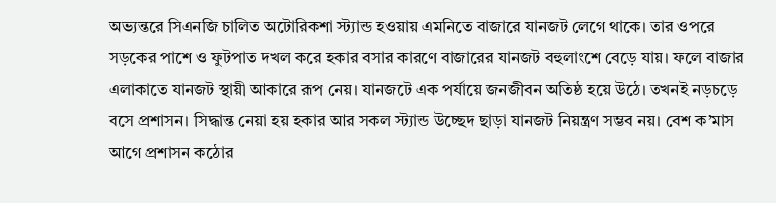অভ্যন্তরে সিএনজি চালিত অটোরিকশা স্ট্যান্ড হওয়ায় এমনিতে বাজারে যানজট লেগে থাকে। তার ওপরে সড়কের পাশে ও ফুটপাত দখল করে হকার বসার কারণে বাজারের যানজট বহুলাংশে বেড়ে যায়। ফলে বাজার এলাকাতে যানজট স্থায়ী আকারে রূপ নেয়। যানজটে এক পর্যায়ে জনজীবন অতিষ্ঠ হয়ে উঠে। তখনই নড়চড়ে বসে প্রশাসন। সিদ্ধান্ত নেয়া হয় হকার আর সকল স্ট্যান্ড উচ্ছেদ ছাড়া যানজট নিয়ন্ত্রণ সম্ভব নয়। বেশ ক’মাস আগে প্রশাসন কঠোর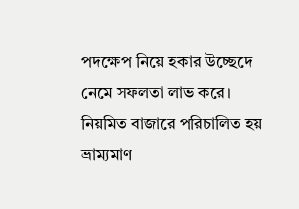পদক্ষেপ নিয়ে হকার উচ্ছেদে নেমে সফলতা লাভ করে। নিয়মিত বাজারে পরিচালিত হয় ভ্রাম্যমাণ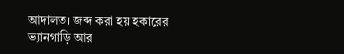আদালত। জব্দ করা হয় হকারের ভ্যানগাড়ি আর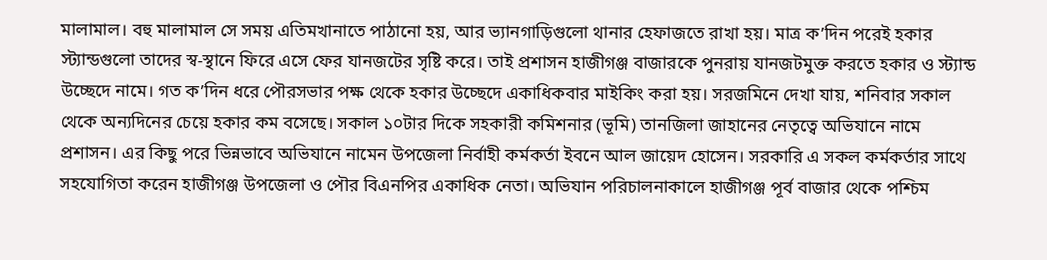মালামাল। বহু মালামাল সে সময় এতিমখানাতে পাঠানো হয়, আর ভ্যানগাড়িগুলো থানার হেফাজতে রাখা হয়। মাত্র ক’দিন পরেই হকার স্ট্যান্ডগুলো তাদের স্ব-স্থানে ফিরে এসে ফের যানজটের সৃষ্টি করে। তাই প্রশাসন হাজীগঞ্জ বাজারকে পুনরায় যানজটমুক্ত করতে হকার ও স্ট্যান্ড উচ্ছেদে নামে। গত ক’দিন ধরে পৌরসভার পক্ষ থেকে হকার উচ্ছেদে একাধিকবার মাইকিং করা হয়। সরজমিনে দেখা যায়, শনিবার সকাল থেকে অন্যদিনের চেয়ে হকার কম বসেছে। সকাল ১০টার দিকে সহকারী কমিশনার (ভূমি) তানজিলা জাহানের নেতৃত্বে অভিযানে নামে প্রশাসন। এর কিছু পরে ভিন্নভাবে অভিযানে নামেন উপজেলা নির্বাহী কর্মকর্তা ইবনে আল জায়েদ হোসেন। সরকারি এ সকল কর্মকর্তার সাথে সহযোগিতা করেন হাজীগঞ্জ উপজেলা ও পৌর বিএনপির একাধিক নেতা। অভিযান পরিচালনাকালে হাজীগঞ্জ পূর্ব বাজার থেকে পশ্চিম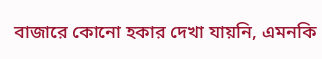বাজারে কোনো হকার দেখা যায়নি, এমনকি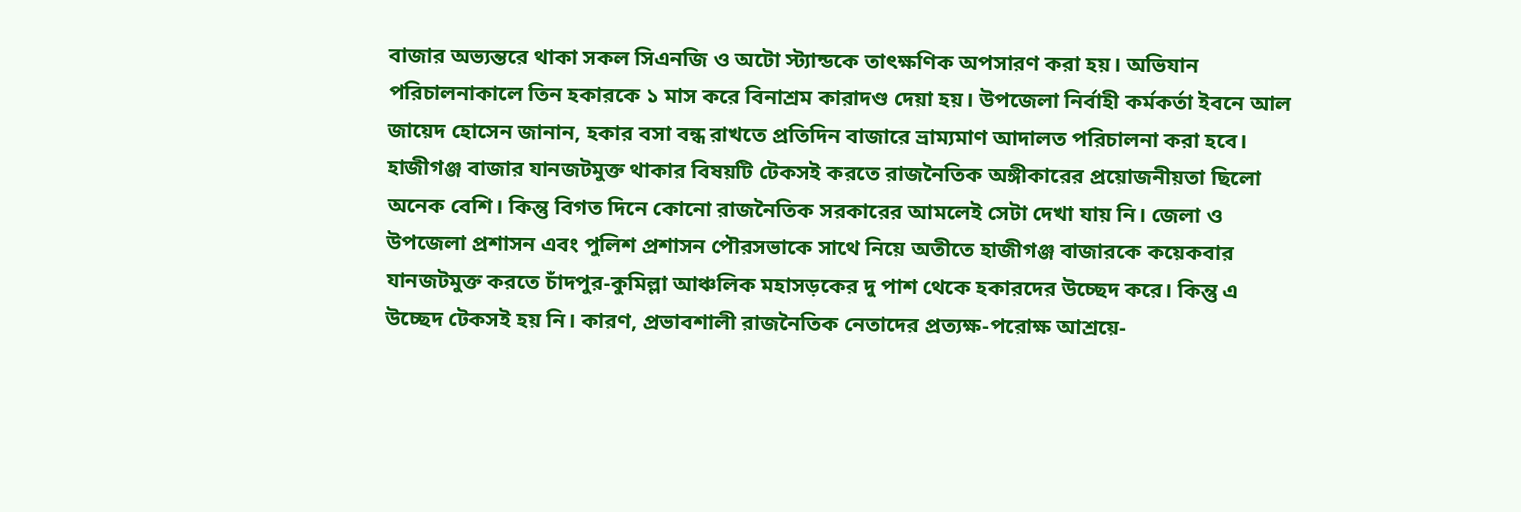বাজার অভ্যন্তরে থাকা সকল সিএনজি ও অটো স্ট্যান্ডকে তাৎক্ষণিক অপসারণ করা হয়। অভিযান পরিচালনাকালে তিন হকারকে ১ মাস করে বিনাশ্রম কারাদণ্ড দেয়া হয়। উপজেলা নির্বাহী কর্মকর্তা ইবনে আল জায়েদ হোসেন জানান, হকার বসা বন্ধ রাখতে প্রতিদিন বাজারে ভ্রাম্যমাণ আদালত পরিচালনা করা হবে।
হাজীগঞ্জ বাজার যানজটমুক্ত থাকার বিষয়টি টেকসই করতে রাজনৈতিক অঙ্গীকারের প্রয়োজনীয়তা ছিলো অনেক বেশি। কিন্তু বিগত দিনে কোনো রাজনৈতিক সরকারের আমলেই সেটা দেখা যায় নি। জেলা ও উপজেলা প্রশাসন এবং পুলিশ প্রশাসন পৌরসভাকে সাথে নিয়ে অতীতে হাজীগঞ্জ বাজারকে কয়েকবার যানজটমুক্ত করতে চাঁদপুর-কুমিল্লা আঞ্চলিক মহাসড়কের দু পাশ থেকে হকারদের উচ্ছেদ করে। কিন্তু এ উচ্ছেদ টেকসই হয় নি। কারণ, প্রভাবশালী রাজনৈতিক নেতাদের প্রত্যক্ষ-পরোক্ষ আশ্রয়ে-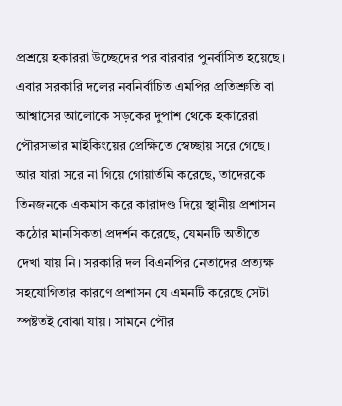প্রশ্রয়ে হকাররা উচ্ছেদের পর বারবার পুনর্বাসিত হয়েছে। এবার সরকারি দলের নবনির্বাচিত এমপির প্রতিশ্রুতি বা আশ্বাসের আলোকে সড়কের দুপাশ থেকে হকারেরা পৌরসভার মাইকিংয়ের প্রেক্ষিতে স্বেচ্ছায় সরে গেছে। আর যারা সরে না গিয়ে গোয়ার্তমি করেছে, তাদেরকে তিনজনকে একমাস করে কারাদণ্ড দিয়ে স্থানীয় প্রশাসন কঠোর মানসিকতা প্রদর্শন করেছে, যেমনটি অতীতে দেখা যায় নি। সরকারি দল বিএনপির নেতাদের প্রত্যক্ষ সহযোগিতার কারণে প্রশাসন যে এমনটি করেছে সেটা স্পষ্টতই বোঝা যায়। সামনে পৌর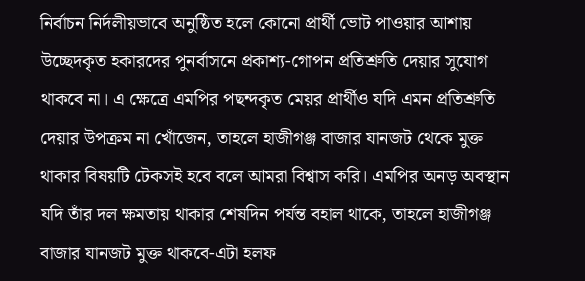নির্বাচন নির্দলীয়ভাবে অনুষ্ঠিত হলে কোনো প্রার্থী ভোট পাওয়ার আশায় উচ্ছেদকৃত হকারদের পুনর্বাসনে প্রকাশ্য-গোপন প্রতিশ্রুতি দেয়ার সুযোগ থাকবে না। এ ক্ষেত্রে এমপির পছন্দকৃত মেয়র প্রার্থীও যদি এমন প্রতিশ্রুতি দেয়ার উপক্রম না খোঁজেন, তাহলে হাজীগঞ্জ বাজার যানজট থেকে মুক্ত থাকার বিষয়টি টেকসই হবে বলে আমরা বিশ্বাস করি। এমপির অনড় অবস্থান যদি তাঁর দল ক্ষমতায় থাকার শেষদিন পর্যন্ত বহাল থাকে, তাহলে হাজীগঞ্জ বাজার যানজট মুক্ত থাকবে-এটা হলফ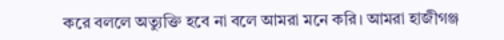করে বললে অত্যুক্তি হবে না বলে আমরা মনে করি। আমরা হাজীগঞ্জ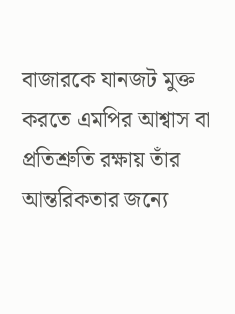বাজারকে যানজট মুক্ত করতে এমপির আশ্বাস বা প্রতিশ্রুতি রক্ষায় তাঁর আন্তরিকতার জন্যে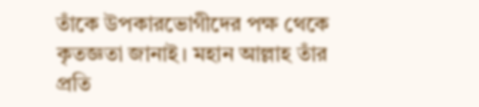তাঁকে উপকারভোগীদের পক্ষ থেকে কৃতজ্ঞতা জানাই। মহান আল্লাহ তাঁর প্রতি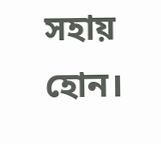সহায় হোন।